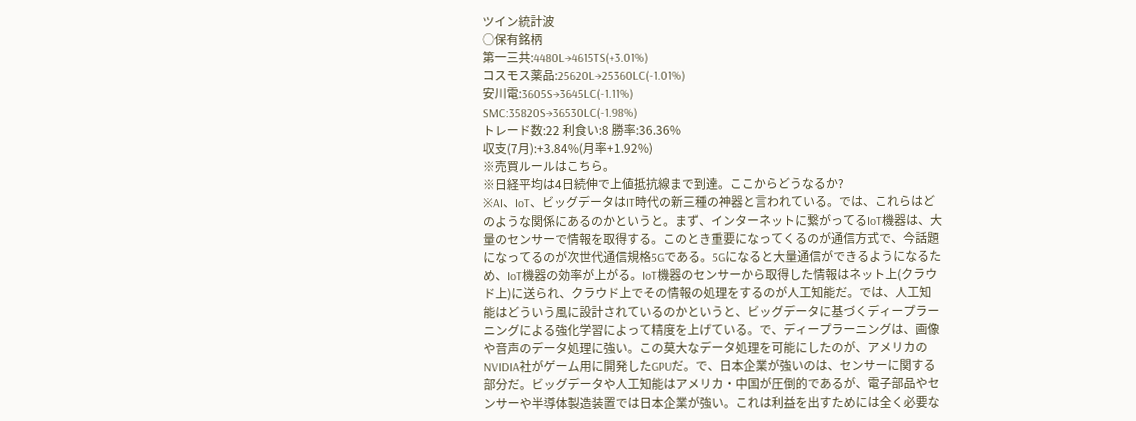ツイン統計波
○保有銘柄
第一三共:4480L→4615TS(+3.01%)
コスモス薬品:25620L→25360LC(-1.01%)
安川電:3605S→3645LC(-1.11%)
SMC:35820S→36530LC(-1.98%)
トレード数:22 利食い:8 勝率:36.36%
収支(7月):+3.84%(月率+1.92%)
※売買ルールはこちら。
※日経平均は4日続伸で上値抵抗線まで到達。ここからどうなるか?
※AI、IoT、ビッグデータはIT時代の新三種の神器と言われている。では、これらはどのような関係にあるのかというと。まず、インターネットに繋がってるIoT機器は、大量のセンサーで情報を取得する。このとき重要になってくるのが通信方式で、今話題になってるのが次世代通信規格5Gである。5Gになると大量通信ができるようになるため、IoT機器の効率が上がる。IoT機器のセンサーから取得した情報はネット上(クラウド上)に送られ、クラウド上でその情報の処理をするのが人工知能だ。では、人工知能はどういう風に設計されているのかというと、ビッグデータに基づくディープラーニングによる強化学習によって精度を上げている。で、ディープラーニングは、画像や音声のデータ処理に強い。この莫大なデータ処理を可能にしたのが、アメリカのNVIDIA社がゲーム用に開発したGPUだ。で、日本企業が強いのは、センサーに関する部分だ。ビッグデータや人工知能はアメリカ・中国が圧倒的であるが、電子部品やセンサーや半導体製造装置では日本企業が強い。これは利益を出すためには全く必要な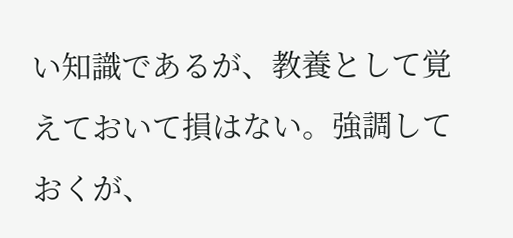い知識であるが、教養として覚えておいて損はない。強調しておくが、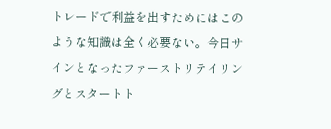トレードで利益を出すためにはこのような知識は全く必要ない。今日サインとなったファーストリテイリングとスタートト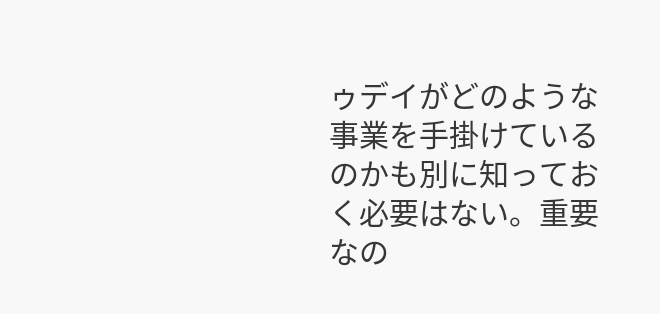ゥデイがどのような事業を手掛けているのかも別に知っておく必要はない。重要なの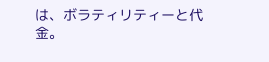は、ボラティリティーと代金。